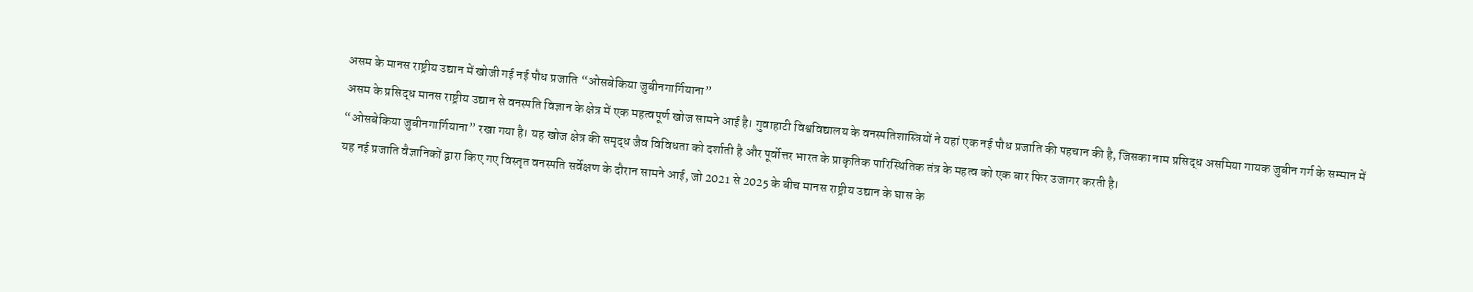असम के मानस राष्ट्रीय उद्यान में खोजी गई नई पौध प्रजाति “ओसबेकिया जुबीनगार्गियाना”
असम के प्रसिद्ध मानस राष्ट्रीय उद्यान से वनस्पति विज्ञान के क्षेत्र में एक महत्वपूर्ण खोज सामने आई है। गुवाहाटी विश्वविद्यालय के वनस्पतिशास्त्रियों ने यहां एक नई पौध प्रजाति की पहचान की है, जिसका नाम प्रसिद्ध असमिया गायक जुबीन गर्ग के सम्मान में “ओसबेकिया जुबीनगार्गियाना” रखा गया है। यह खोज क्षेत्र की समृद्ध जैव विविधता को दर्शाती है और पूर्वोत्तर भारत के प्राकृतिक पारिस्थितिक तंत्र के महत्व को एक बार फिर उजागर करती है।
यह नई प्रजाति वैज्ञानिकों द्वारा किए गए विस्तृत वनस्पति सर्वेक्षण के दौरान सामने आई, जो 2021 से 2025 के बीच मानस राष्ट्रीय उद्यान के घास के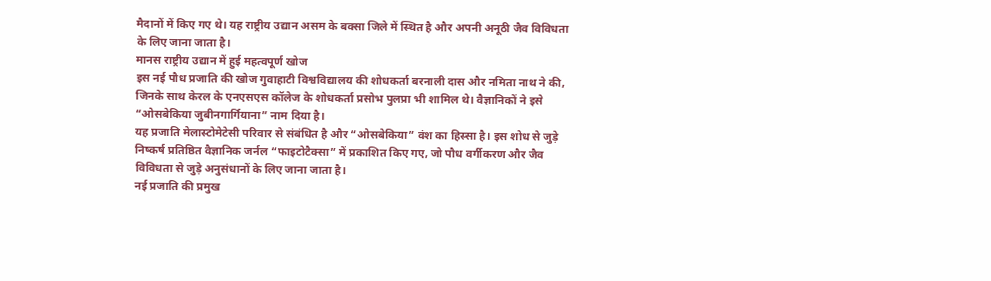मैदानों में किए गए थे। यह राष्ट्रीय उद्यान असम के बक्सा जिले में स्थित है और अपनी अनूठी जैव विविधता के लिए जाना जाता है।
मानस राष्ट्रीय उद्यान में हुई महत्वपूर्ण खोज
इस नई पौध प्रजाति की खोज गुवाहाटी विश्वविद्यालय की शोधकर्ता बरनाली दास और नमिता नाथ ने की, जिनके साथ केरल के एनएसएस कॉलेज के शोधकर्ता प्रसोभ पुलप्रा भी शामिल थे। वैज्ञानिकों ने इसे “ओसबेकिया जुबीनगार्गियाना” नाम दिया है।
यह प्रजाति मेलास्टोमेटेसी परिवार से संबंधित है और “ओसबेकिया” वंश का हिस्सा है। इस शोध से जुड़े निष्कर्ष प्रतिष्ठित वैज्ञानिक जर्नल “फाइटोटैक्सा” में प्रकाशित किए गए, जो पौध वर्गीकरण और जैव विविधता से जुड़े अनुसंधानों के लिए जाना जाता है।
नई प्रजाति की प्रमुख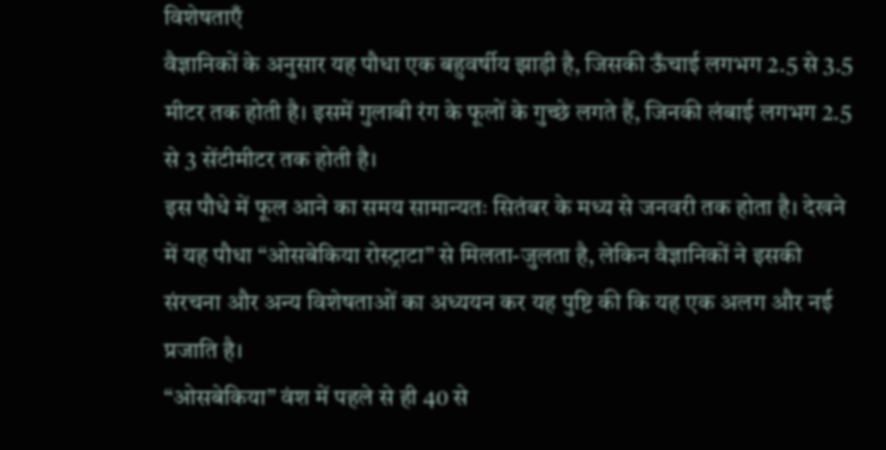विशेषताएँ
वैज्ञानिकों के अनुसार यह पौधा एक बहुवर्षीय झाड़ी है, जिसकी ऊँचाई लगभग 2.5 से 3.5 मीटर तक होती है। इसमें गुलाबी रंग के फूलों के गुच्छे लगते हैं, जिनकी लंबाई लगभग 2.5 से 3 सेंटीमीटर तक होती है।
इस पौधे में फूल आने का समय सामान्यतः सितंबर के मध्य से जनवरी तक होता है। देखने में यह पौधा “ओसबेकिया रोस्ट्राटा” से मिलता-जुलता है, लेकिन वैज्ञानिकों ने इसकी संरचना और अन्य विशेषताओं का अध्ययन कर यह पुष्टि की कि यह एक अलग और नई प्रजाति है।
“ओसबेकिया” वंश में पहले से ही 40 से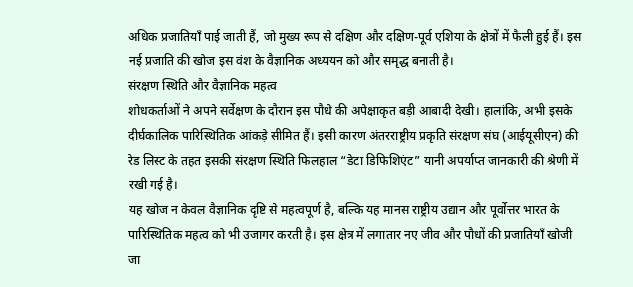अधिक प्रजातियाँ पाई जाती हैं, जो मुख्य रूप से दक्षिण और दक्षिण-पूर्व एशिया के क्षेत्रों में फैली हुई हैं। इस नई प्रजाति की खोज इस वंश के वैज्ञानिक अध्ययन को और समृद्ध बनाती है।
संरक्षण स्थिति और वैज्ञानिक महत्व
शोधकर्ताओं ने अपने सर्वेक्षण के दौरान इस पौधे की अपेक्षाकृत बड़ी आबादी देखी। हालांकि, अभी इसके दीर्घकालिक पारिस्थितिक आंकड़े सीमित हैं। इसी कारण अंतरराष्ट्रीय प्रकृति संरक्षण संघ (आईयूसीएन) की रेड लिस्ट के तहत इसकी संरक्षण स्थिति फिलहाल “डेटा डिफिशिएंट” यानी अपर्याप्त जानकारी की श्रेणी में रखी गई है।
यह खोज न केवल वैज्ञानिक दृष्टि से महत्वपूर्ण है, बल्कि यह मानस राष्ट्रीय उद्यान और पूर्वोत्तर भारत के पारिस्थितिक महत्व को भी उजागर करती है। इस क्षेत्र में लगातार नए जीव और पौधों की प्रजातियाँ खोजी जा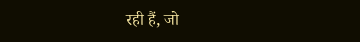रही हैं, जो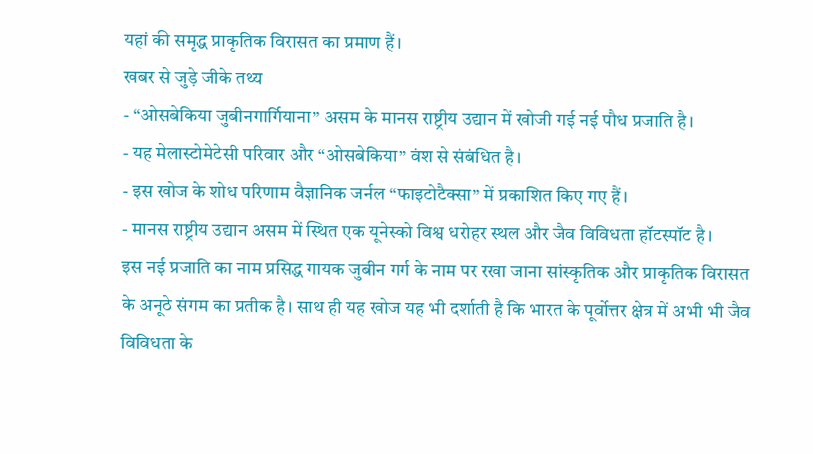यहां की समृद्ध प्राकृतिक विरासत का प्रमाण हैं।
खबर से जुड़े जीके तथ्य
- “ओसबेकिया जुबीनगार्गियाना” असम के मानस राष्ट्रीय उद्यान में खोजी गई नई पौध प्रजाति है।
- यह मेलास्टोमेटेसी परिवार और “ओसबेकिया” वंश से संबंधित है।
- इस खोज के शोध परिणाम वैज्ञानिक जर्नल “फाइटोटैक्सा” में प्रकाशित किए गए हैं।
- मानस राष्ट्रीय उद्यान असम में स्थित एक यूनेस्को विश्व धरोहर स्थल और जैव विविधता हॉटस्पॉट है।
इस नई प्रजाति का नाम प्रसिद्ध गायक जुबीन गर्ग के नाम पर रखा जाना सांस्कृतिक और प्राकृतिक विरासत के अनूठे संगम का प्रतीक है। साथ ही यह खोज यह भी दर्शाती है कि भारत के पूर्वोत्तर क्षेत्र में अभी भी जैव विविधता के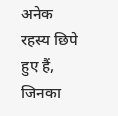अनेक रहस्य छिपे हुए हैं, जिनका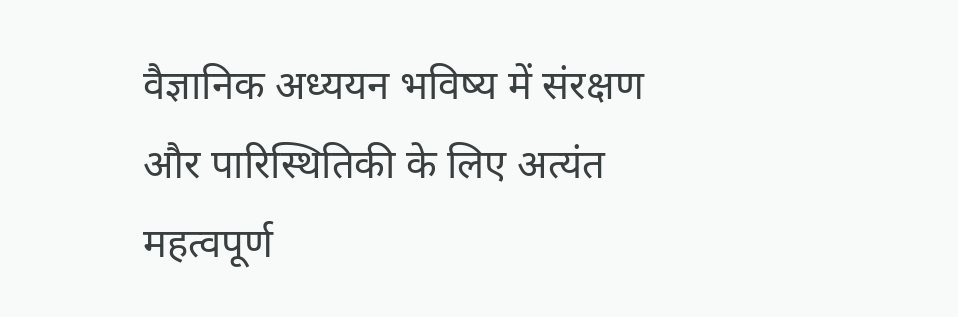वैज्ञानिक अध्ययन भविष्य में संरक्षण और पारिस्थितिकी के लिए अत्यंत महत्वपूर्ण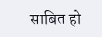साबित हो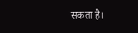सकता है।